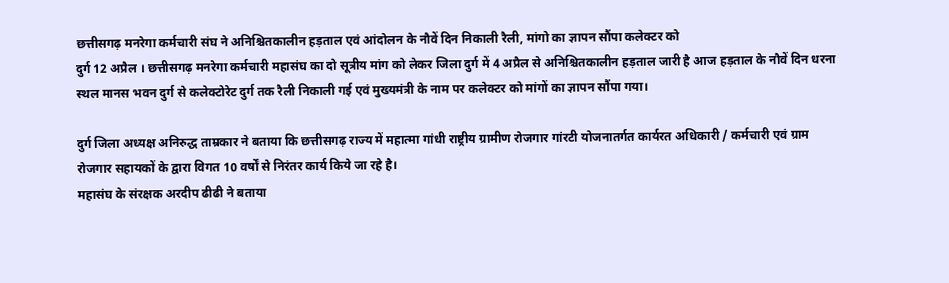छत्तीसगढ़ मनरेगा कर्मचारी संघ ने अनिश्चितकालीन हड़ताल एवं आंदोलन के नौवें दिन निकाली रैली, मांगो का ज्ञापन सौंपा कलेक्टर को
दुर्ग 12 अप्रैल । छत्तीसगढ़ मनरेगा कर्मचारी महासंघ का दो सूत्रीय मांग को लेकर जिला दुर्ग में 4 अप्रैल से अनिश्चितकालीन हड़ताल जारी है आज हड़ताल के नौवें दिन धरना स्थल मानस भवन दुर्ग से कलेक्टोरेट दुर्ग तक रैली निकाली गई एवं मुख्यमंत्री के नाम पर कलेक्टर को मांगों का ज्ञापन सौंपा गया।

दुर्ग जिला अध्यक्ष अनिरुद्ध ताम्रकार ने बताया कि छत्तीसगढ़ राज्य में महात्मा गांधी राष्ट्रीय ग्रामीण रोजगार गांरटी योजनातर्गत कार्यरत अधिकारी / कर्मचारी एवं ग्राम रोजगार सहायकों के द्वारा विगत 10 वर्षों से निरंतर कार्य किये जा रहे है।
महासंघ के संरक्षक अरदीप ढीढी ने बताया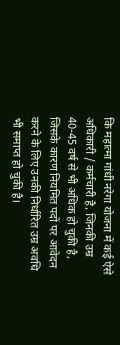कि महात्मा गांधी नरेगा योजना में कई ऐसे अधिकारी / कर्मचारी है, जिनकी उम्र 40-45 वर्ष से भी अधिक हो चुकी है, जिसके कारण नियमित पदों पर आवेदन करने के लिए उनकी निर्धारित उम्र अवधि भी समाप्त हो चुकी है।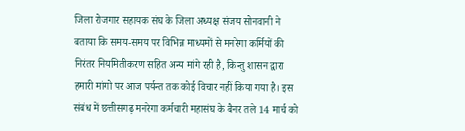जिला रोजगार सहायक संघ के जिला अध्यक्ष संजय सोनवानी ने बताया कि समय-समय पर विभिन्न माध्यमों से मनरेगा कर्मियों की निरंतर नियमितीकरण सहित अन्य मांगे रही है, किन्तु शासन द्वारा हमारी मांगो पर आज पर्यन्त तक कोई विचार नहीं किया गया है। इस संबंध में छत्तीसगढ़ मनरेगा कर्मचारी महासंघ के बैनर तले 14 मार्च को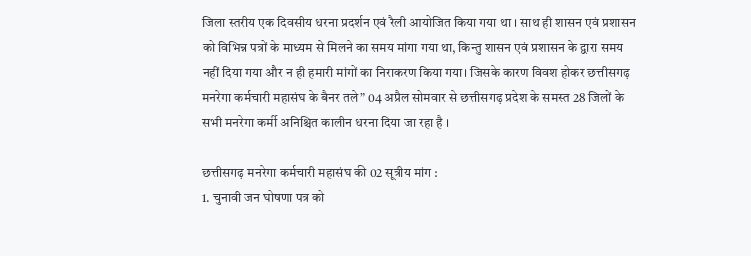जिला स्तरीय एक दिवसीय धरना प्रदर्शन एवं रैली आयोजित किया गया था । साथ ही शासन एवं प्रशासन को विभिन्न पत्रों के माध्यम से मिलने का समय मांगा गया था, किन्तु शासन एवं प्रशासन के द्वारा समय नहीं दिया गया और न ही हमारी मांगों का निराकरण किया गया। जिसके कारण विवश होकर छत्तीसगढ़ मनरेगा कर्मचारी महासंघ के बैनर तले” 04 अप्रैल सोमवार से छत्तीसगढ़ प्रदेश के समस्त 28 जिलों के सभी मनरेगा कर्मी अनिश्चित कालीन धरना दिया जा रहा है ।

छत्तीसगढ़ मनरेगा कर्मचारी महासंघ की 02 सूत्रीय मांग :
1. चुनावी जन घोषणा पत्र को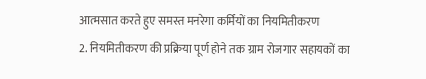आत्मसात करते हुए समस्त मनरेगा कर्मियों का नियमितीकरण
2. नियमितीकरण की प्रक्रिया पूर्ण होने तक ग्राम रोजगार सहायकों का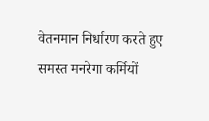वेतनमान निर्धारण करते हुए समस्त मनरेगा कर्मियों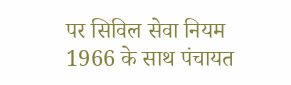पर सिविल सेवा नियम 1966 के साथ पंचायत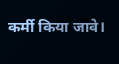कर्मी किया जावे।